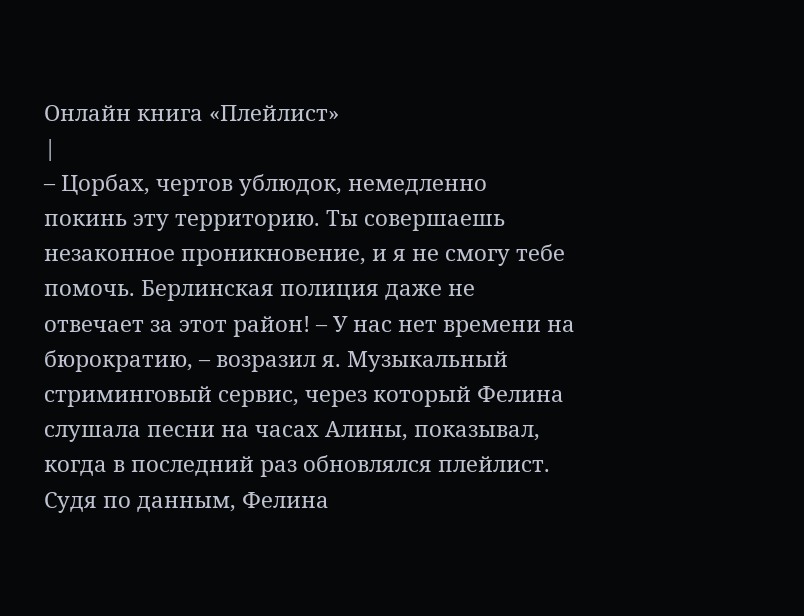Онлайн книга «Плейлист»
|
– Цорбах, чертов ублюдок, немедленно покинь эту территорию. Ты совершаешь незаконное проникновение, и я не смогу тебе помочь. Берлинская полиция даже не отвечает за этот район! – У нас нет времени на бюрократию, – возразил я. Музыкальный стриминговый сервис, через который Фелина слушала песни на часах Алины, показывал, когда в последний раз обновлялся плейлист. Судя по данным, Фелина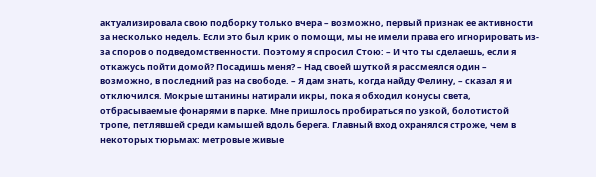актуализировала свою подборку только вчера – возможно, первый признак ее активности за несколько недель. Если это был крик о помощи, мы не имели права его игнорировать из-за споров о подведомственности. Поэтому я спросил Стою: – И что ты сделаешь, если я откажусь пойти домой? Посадишь меня? – Над своей шуткой я рассмеялся один – возможно, в последний раз на свободе. – Я дам знать, когда найду Фелину, – сказал я и отключился. Мокрые штанины натирали икры, пока я обходил конусы света, отбрасываемые фонарями в парке. Мне пришлось пробираться по узкой, болотистой тропе, петлявшей среди камышей вдоль берега. Главный вход охранялся строже, чем в некоторых тюрьмах: метровые живые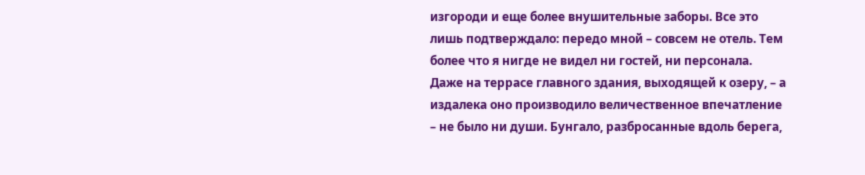изгороди и еще более внушительные заборы. Все это лишь подтверждало: передо мной – совсем не отель. Тем более что я нигде не видел ни гостей, ни персонала. Даже на террасе главного здания, выходящей к озеру, – а издалека оно производило величественное впечатление – не было ни души. Бунгало, разбросанные вдоль берега,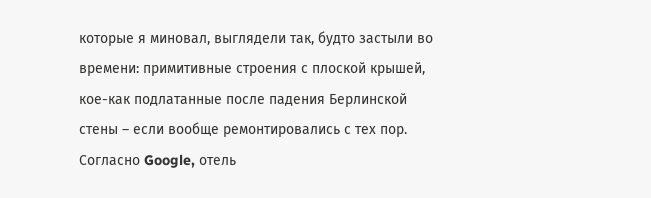которые я миновал, выглядели так, будто застыли во времени: примитивные строения с плоской крышей, кое-как подлатанные после падения Берлинской стены – если вообще ремонтировались с тех пор. Согласно Google, отель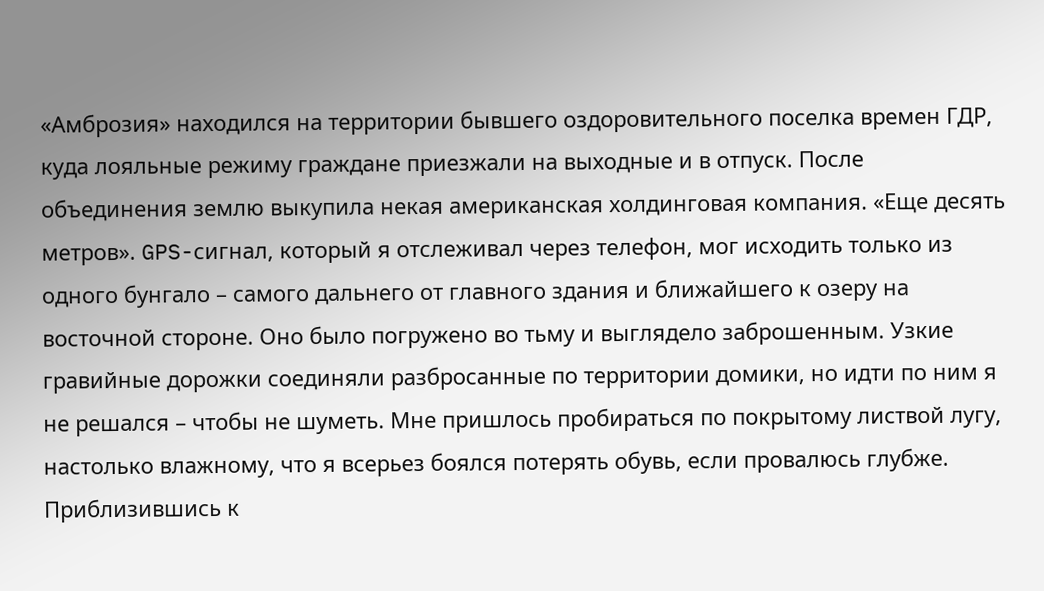«Амброзия» находился на территории бывшего оздоровительного поселка времен ГДР, куда лояльные режиму граждане приезжали на выходные и в отпуск. После объединения землю выкупила некая американская холдинговая компания. «Еще десять метров». GPS-сигнал, который я отслеживал через телефон, мог исходить только из одного бунгало – самого дальнего от главного здания и ближайшего к озеру на восточной стороне. Оно было погружено во тьму и выглядело заброшенным. Узкие гравийные дорожки соединяли разбросанные по территории домики, но идти по ним я не решался – чтобы не шуметь. Мне пришлось пробираться по покрытому листвой лугу, настолько влажному, что я всерьез боялся потерять обувь, если провалюсь глубже. Приблизившись к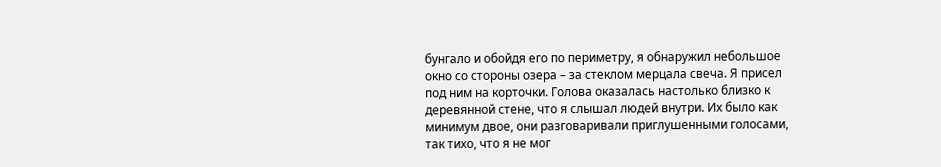бунгало и обойдя его по периметру, я обнаружил небольшое окно со стороны озера – за стеклом мерцала свеча. Я присел под ним на корточки. Голова оказалась настолько близко к деревянной стене, что я слышал людей внутри. Их было как минимум двое, они разговаривали приглушенными голосами, так тихо, что я не мог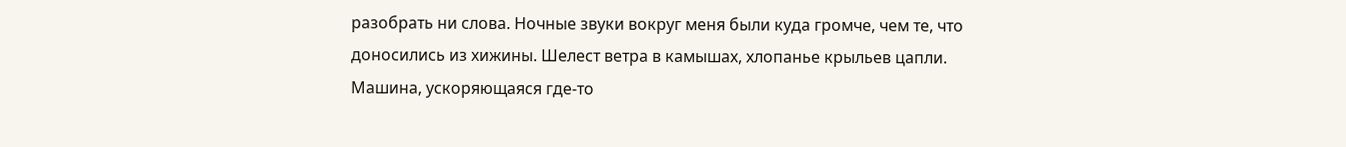разобрать ни слова. Ночные звуки вокруг меня были куда громче, чем те, что доносились из хижины. Шелест ветра в камышах, хлопанье крыльев цапли. Машина, ускоряющаяся где-то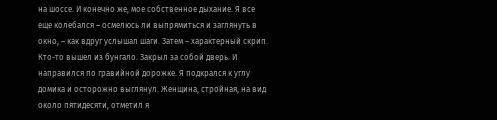на шоссе. И конечно же, мое собственное дыхание. Я все еще колебался – осмелюсь ли выпрямиться и заглянуть в окно, – как вдруг услышал шаги. Затем – характерный скрип. Кто-то вышел из бунгало. Закрыл за собой дверь. И направился по гравийной дорожке. Я подкрался к углу домика и осторожно выглянул. Женщина, стройная, на вид около пятидесяти, отметил я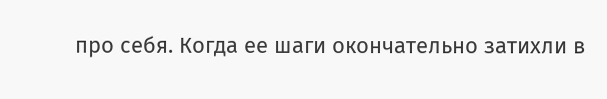про себя. Когда ее шаги окончательно затихли в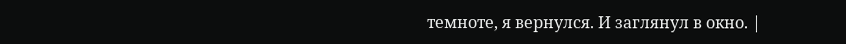темноте, я вернулся. И заглянул в окно. |